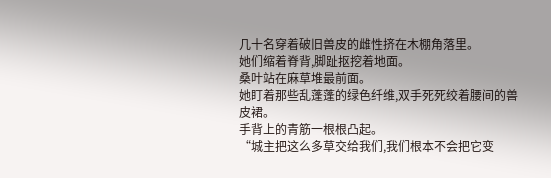几十名穿着破旧兽皮的雌性挤在木棚角落里。
她们缩着脊背,脚趾抠挖着地面。
桑叶站在麻草堆最前面。
她盯着那些乱蓬蓬的绿色纤维,双手死死绞着腰间的兽皮裙。
手背上的青筋一根根凸起。
“城主把这么多草交给我们,我们根本不会把它变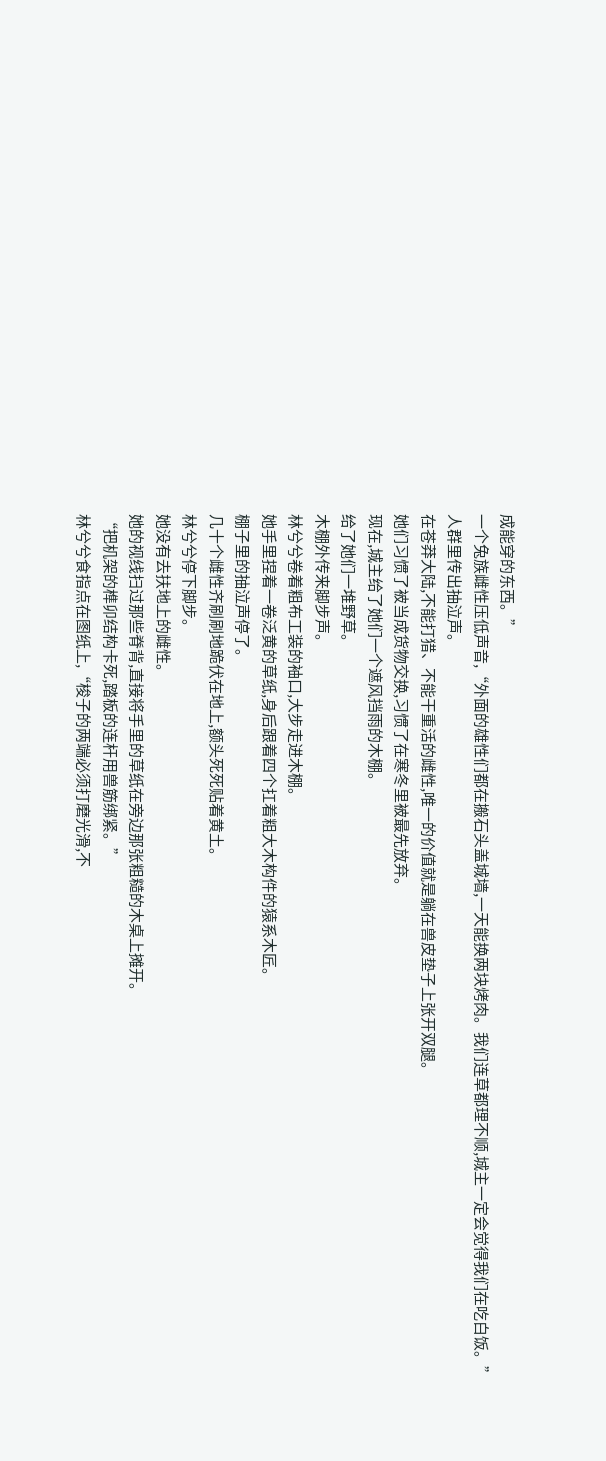成能穿的东西。”
一个兔族雌性压低声音,“外面的雄性们都在搬石头盖城墙,一天能换两块烤肉。我们连草都理不顺,城主一定会觉得我们在吃白饭。”
人群里传出抽泣声。
在苍莽大陆,不能打猎、不能干重活的雌性,唯一的价值就是躺在兽皮垫子上张开双腿。
她们习惯了被当成货物交换,习惯了在寒冬里被最先放弃。
现在,城主给了她们一个遮风挡雨的木棚。
给了她们一堆野草。
木棚外传来脚步声。
林兮兮卷着粗布工装的袖口,大步走进木棚。
她手里捏着一卷泛黄的草纸,身后跟着四个扛着粗大木构件的猿系木匠。
棚子里的抽泣声停了。
几十个雌性齐刷刷地跪伏在地上,额头死死贴着黄土。
林兮兮停下脚步。
她没有去扶地上的雌性。
她的视线扫过那些脊背,直接将手里的草纸在旁边那张粗糙的木桌上摊开。
“把机架的榫卯结构卡死,踏板的连杆用兽筋绑紧。”
林兮兮食指点在图纸上,“梭子的两端必须打磨光滑,不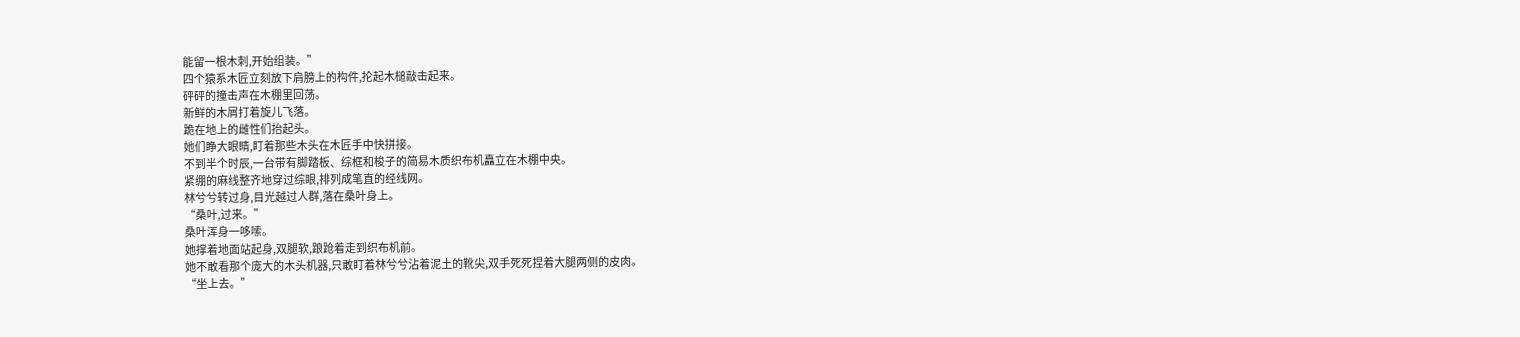能留一根木刺,开始组装。”
四个猿系木匠立刻放下肩膀上的构件,抡起木槌敲击起来。
砰砰的撞击声在木棚里回荡。
新鲜的木屑打着旋儿飞落。
跪在地上的雌性们抬起头。
她们睁大眼睛,盯着那些木头在木匠手中快拼接。
不到半个时辰,一台带有脚踏板、综框和梭子的简易木质织布机矗立在木棚中央。
紧绷的麻线整齐地穿过综眼,排列成笔直的经线网。
林兮兮转过身,目光越过人群,落在桑叶身上。
“桑叶,过来。”
桑叶浑身一哆嗦。
她撑着地面站起身,双腿软,踉跄着走到织布机前。
她不敢看那个庞大的木头机器,只敢盯着林兮兮沾着泥土的靴尖,双手死死捏着大腿两侧的皮肉。
“坐上去。”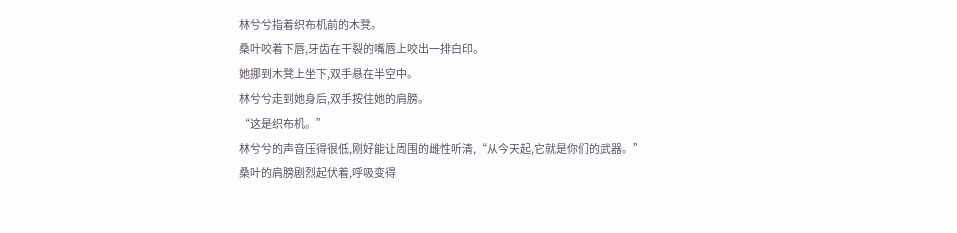林兮兮指着织布机前的木凳。
桑叶咬着下唇,牙齿在干裂的嘴唇上咬出一排白印。
她挪到木凳上坐下,双手悬在半空中。
林兮兮走到她身后,双手按住她的肩膀。
“这是织布机。”
林兮兮的声音压得很低,刚好能让周围的雌性听清,“从今天起,它就是你们的武器。”
桑叶的肩膀剧烈起伏着,呼吸变得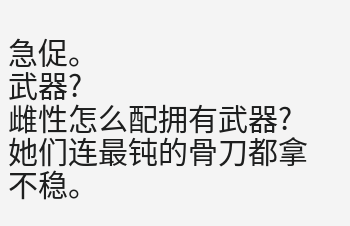急促。
武器?
雌性怎么配拥有武器?
她们连最钝的骨刀都拿不稳。